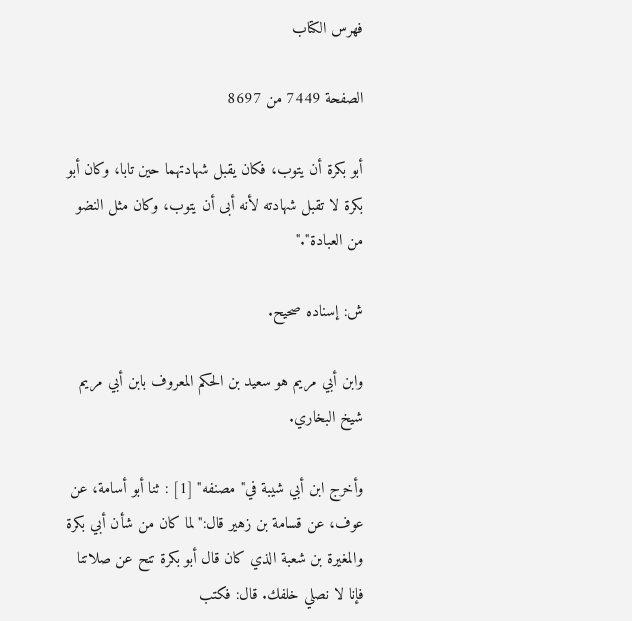فهرس الكتاب

الصفحة 7449 من 8697

أبو بكرة أن يتوب، فكان يقبل شهادتهما حين تابا، وكان أبو بكرة لا تقبل شهادته لأنه أبى أن يتوب، وكان مثل النضو من العبادة"."

ش: إسناده صحيح.

وابن أبي مريم هو سعيد بن الحكم المعروف بابن أبي مريم شيخ البخاري.

وأخرج ابن أبي شيبة في"مصنفه" [1] : ثنا أبو أسامة، عن عوف، عن قسامة بن زهير قال:"لما كان من شأن أبي بكرة والمغيرة بن شعبة الذي كان قال أبو بكرة تنح عن صلاتنا فإنا لا نصلي خلفك. قال: فكتب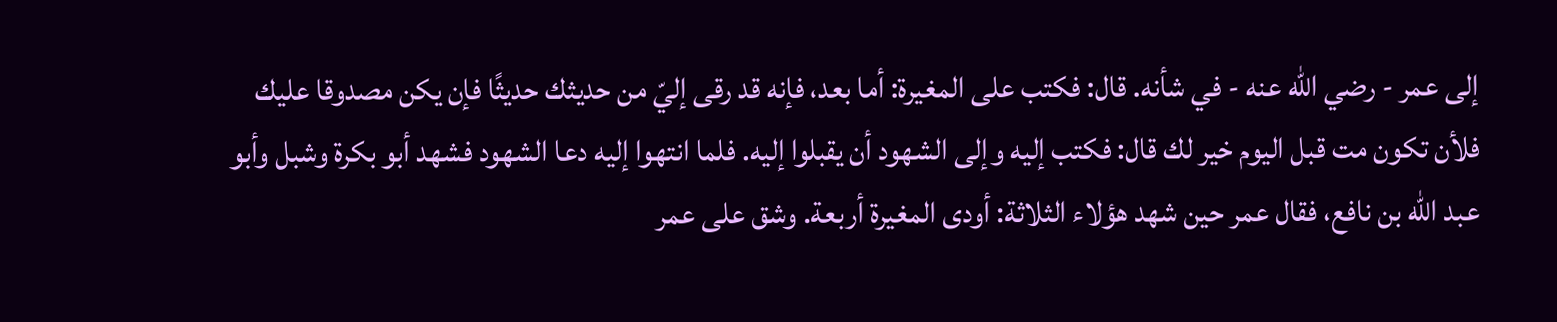إلى عمر - رضي الله عنه - في شأنه. قال: فكتب على المغيرة: أما بعد، فإنه قد رقى إليّ من حديثك حديثًا فإن يكن مصدوقا عليك فلأن تكون مت قبل اليوم خير لك قال: فكتب إليه وإلى الشهود أن يقبلوا إليه. فلما انتهوا إليه دعا الشهود فشهد أبو بكرة وشبل وأبو عبد الله بن نافع، فقال عمر حين شهد هؤلاء الثلاثة: أودى المغيرة أربعة. وشق على عمر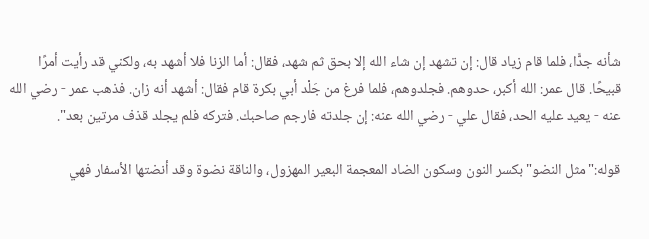شأنه جدًّا، فلما قام زياد قال: إن تشهد إن شاء الله إلا بحق ثم شهد، فقال: أما الزنا فلا أشهد به، ولكني قد رأيت أمرًا قبيحًا. قال عمر: الله أكبر، حدوهم. فجلدوهم، فلما فرغ من جَلْد أبي بكرة قام فقال: أشهد أنه زان. فذهب عمر - رضي الله عنه - يعيد عليه الحد، فقال علي - رضي الله عنه: إن جلدته فارجم صاحبك. فتركه فلم يجلد قذف مرتين بعد".

قوله:"مثل النضو"بكسر النون وسكون الضاد المعجمة البعير المهزول، والناقة نضوة وقد أنضتها الأسفار فهي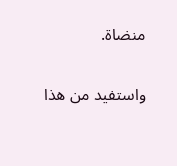منضاة.

واستفيد من هذا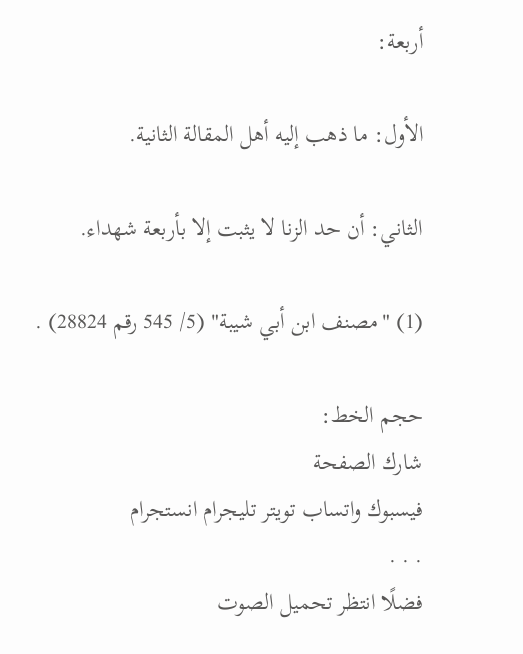أربعة:

الأول: ما ذهب إليه أهل المقالة الثانية.

الثاني: أن حد الزنا لا يثبت إلا بأربعة شهداء.

(1) "مصنف ابن أبي شيبة" (5/ 545 رقم 28824) .

حجم الخط:
شارك الصفحة
فيسبوك واتساب تويتر تليجرام انستجرام
. . .
فضلًا انتظر تحميل الصوت